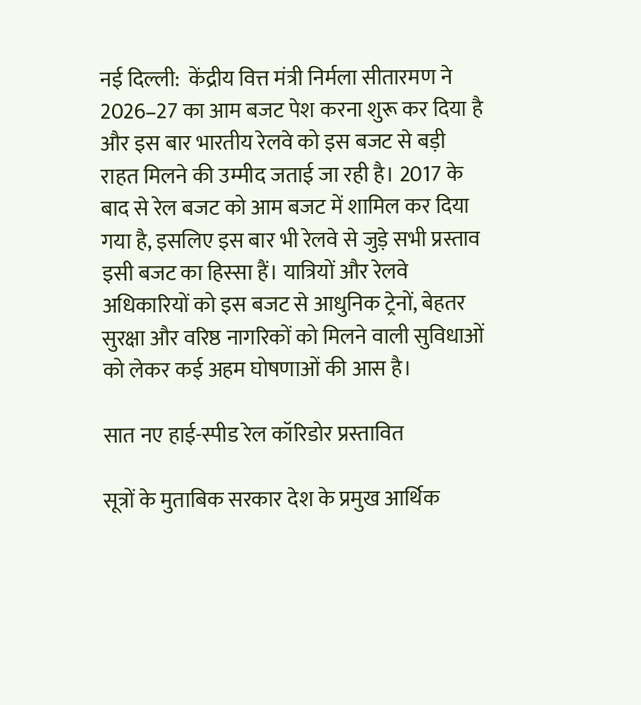नई दिल्ली:  केंद्रीय वित्त मंत्री निर्मला सीतारमण ने 2026–27 का आम बजट पेश करना शुरू कर दिया है और इस बार भारतीय रेलवे को इस बजट से बड़ी राहत मिलने की उम्मीद जताई जा रही है। 2017 के बाद से रेल बजट को आम बजट में शामिल कर दिया गया है, इसलिए इस बार भी रेलवे से जुड़े सभी प्रस्ताव इसी बजट का हिस्सा हैं। यात्रियों और रेलवे अधिकारियों को इस बजट से आधुनिक ट्रेनों, बेहतर सुरक्षा और वरिष्ठ नागरिकों को मिलने वाली सुविधाओं को लेकर कई अहम घोषणाओं की आस है।

सात नए हाई-स्पीड रेल कॉरिडोर प्रस्तावित

सूत्रों के मुताबिक सरकार देश के प्रमुख आर्थिक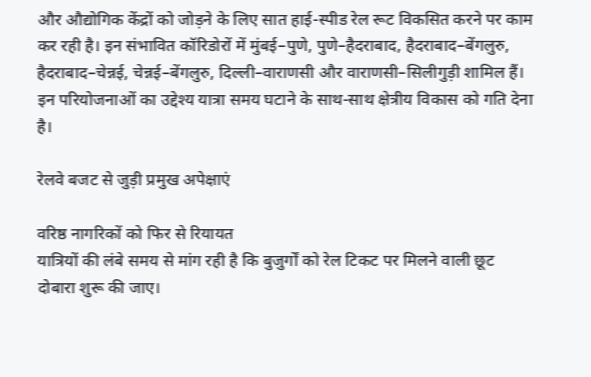और औद्योगिक केंद्रों को जोड़ने के लिए सात हाई-स्पीड रेल रूट विकसित करने पर काम कर रही है। इन संभावित कॉरिडोरों में मुंबई–पुणे, पुणे–हैदराबाद, हैदराबाद–बेंगलुरु, हैदराबाद–चेन्नई, चेन्नई–बेंगलुरु, दिल्ली–वाराणसी और वाराणसी–सिलीगुड़ी शामिल हैं। इन परियोजनाओं का उद्देश्य यात्रा समय घटाने के साथ-साथ क्षेत्रीय विकास को गति देना है।

रेलवे बजट से जुड़ी प्रमुख अपेक्षाएं

वरिष्ठ नागरिकों को फिर से रियायत
यात्रियों की लंबे समय से मांग रही है कि बुजुर्गों को रेल टिकट पर मिलने वाली छूट दोबारा शुरू की जाए।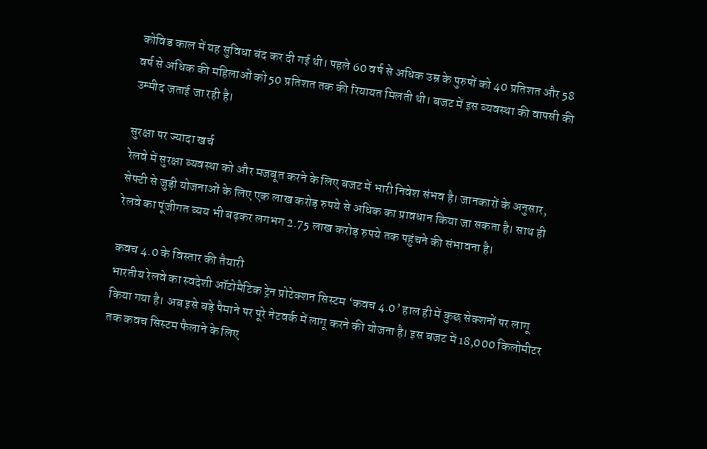कोविड काल में यह सुविधा बंद कर दी गई थी। पहले 60 वर्ष से अधिक उम्र के पुरुषों को 40 प्रतिशत और 58 वर्ष से अधिक की महिलाओं को 50 प्रतिशत तक की रियायत मिलती थी। बजट में इस व्यवस्था की वापसी की उम्मीद जताई जा रही है।

सुरक्षा पर ज्यादा खर्च
रेलवे में सुरक्षा व्यवस्था को और मजबूत करने के लिए बजट में भारी निवेश संभव है। जानकारों के अनुसार, सेफ्टी से जुड़ी योजनाओं के लिए एक लाख करोड़ रुपये से अधिक का प्रावधान किया जा सकता है। साथ ही रेलवे का पूंजीगत व्यय भी बढ़कर लगभग 2.75 लाख करोड़ रुपये तक पहुंचने की संभावना है।

कवच 4.0 के विस्तार की तैयारी
भारतीय रेलवे का स्वदेशी ऑटोमैटिक ट्रेन प्रोटेक्शन सिस्टम ‘कवच 4.0’ हाल ही में कुछ सेक्शनों पर लागू किया गया है। अब इसे बड़े पैमाने पर पूरे नेटवर्क में लागू करने की योजना है। इस बजट में 18,000 किलोमीटर तक कवच सिस्टम फैलाने के लिए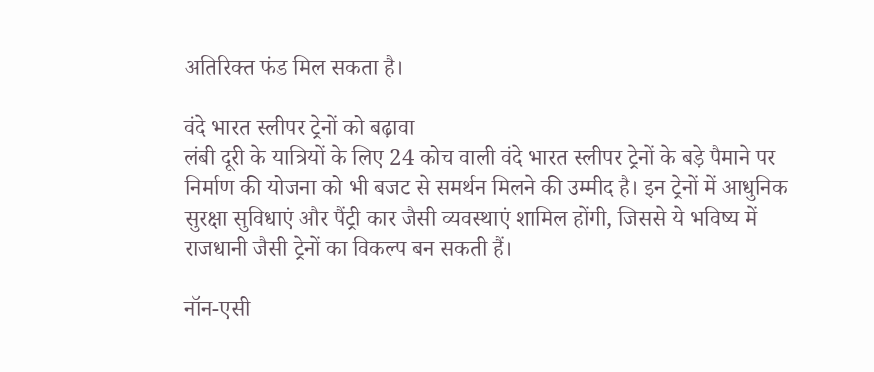अतिरिक्त फंड मिल सकता है।

वंदे भारत स्लीपर ट्रेनों को बढ़ावा
लंबी दूरी के यात्रियों के लिए 24 कोच वाली वंदे भारत स्लीपर ट्रेनों के बड़े पैमाने पर निर्माण की योजना को भी बजट से समर्थन मिलने की उम्मीद है। इन ट्रेनों में आधुनिक सुरक्षा सुविधाएं और पैंट्री कार जैसी व्यवस्थाएं शामिल होंगी, जिससे ये भविष्य में राजधानी जैसी ट्रेनों का विकल्प बन सकती हैं।

नॉन-एसी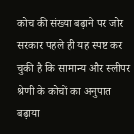कोच की संख्या बढ़ाने पर जोर
सरकार पहले ही यह स्पष्ट कर चुकी है कि सामान्य और स्लीपर श्रेणी के कोचों का अनुपात बढ़ाया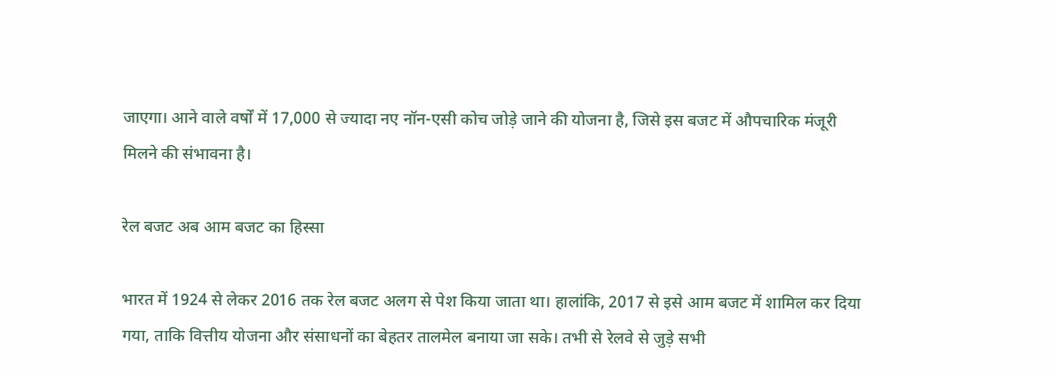जाएगा। आने वाले वर्षों में 17,000 से ज्यादा नए नॉन-एसी कोच जोड़े जाने की योजना है, जिसे इस बजट में औपचारिक मंजूरी मिलने की संभावना है।

रेल बजट अब आम बजट का हिस्सा

भारत में 1924 से लेकर 2016 तक रेल बजट अलग से पेश किया जाता था। हालांकि, 2017 से इसे आम बजट में शामिल कर दिया गया, ताकि वित्तीय योजना और संसाधनों का बेहतर तालमेल बनाया जा सके। तभी से रेलवे से जुड़े सभी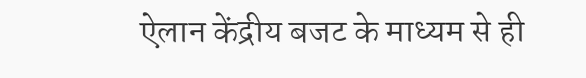ऐलान केंद्रीय बजट के माध्यम से ही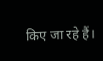किए जा रहे हैं।